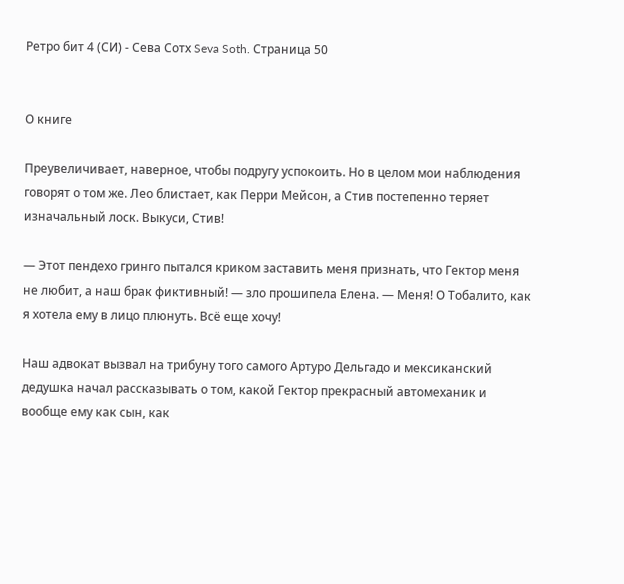Ретро бит 4 (СИ) - Сева Сотх Seva Soth. Страница 50


О книге

Преувеличивает, наверное, чтобы подругу успокоить. Но в целом мои наблюдения говорят о том же. Лео блистает, как Перри Мейсон, а Стив постепенно теряет изначальный лоск. Выкуси, Стив!

— Этот пендехо гринго пытался криком заставить меня признать, что Гектор меня не любит, а наш брак фиктивный! — зло прошипела Елена. — Меня! О Тобалито, как я хотела ему в лицо плюнуть. Всё еще хочу!

Наш адвокат вызвал на трибуну того самого Артуро Дельгадо и мексиканский дедушка начал рассказывать о том, какой Гектор прекрасный автомеханик и вообще ему как сын, как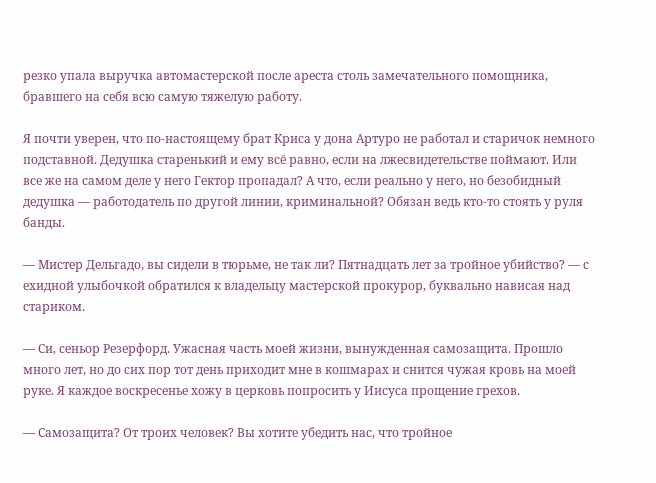резко упала выручка автомастерской после ареста столь замечательного помощника, бравшего на себя всю самую тяжелую работу.

Я почти уверен, что по-настоящему брат Криса у дона Артуро не работал и старичок немного подставной. Дедушка старенький и ему всё равно, если на лжесвидетельстве поймают. Или все же на самом деле у него Гектор пропадал? А что, если реально у него, но безобидный дедушка — работодатель по другой линии, криминальной? Обязан ведь кто-то стоять у руля банды.

— Мистер Дельгадо, вы сидели в тюрьме, не так ли? Пятнадцать лет за тройное убийство? — с ехидной улыбочкой обратился к владельцу мастерской прокурор, буквально нависая над стариком.

— Си, сеньор Резерфорд. Ужасная часть моей жизни, вынужденная самозащита. Прошло много лет, но до сих пор тот день приходит мне в кошмарах и снится чужая кровь на моей руке. Я каждое воскресенье хожу в церковь попросить у Иисуса прощение грехов.

— Самозащита? От троих человек? Вы хотите убедить нас, что тройное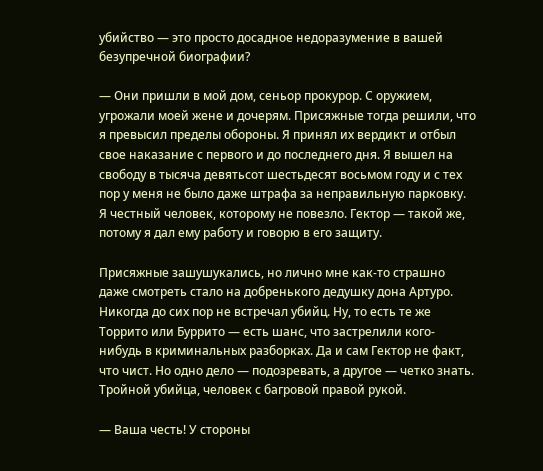убийство — это просто досадное недоразумение в вашей безупречной биографии?

— Они пришли в мой дом, сеньор прокурор. С оружием, угрожали моей жене и дочерям. Присяжные тогда решили, что я превысил пределы обороны. Я принял их вердикт и отбыл свое наказание с первого и до последнего дня. Я вышел на свободу в тысяча девятьсот шестьдесят восьмом году и с тех пор у меня не было даже штрафа за неправильную парковку. Я честный человек, которому не повезло. Гектор — такой же, потому я дал ему работу и говорю в его защиту.

Присяжные зашушукались, но лично мне как-то страшно даже смотреть стало на добренького дедушку дона Артуро. Никогда до сих пор не встречал убийц. Ну, то есть те же Торрито или Буррито — есть шанс, что застрелили кого-нибудь в криминальных разборках. Да и сам Гектор не факт, что чист. Но одно дело — подозревать, а другое — четко знать. Тройной убийца, человек с багровой правой рукой.

— Ваша честь! У стороны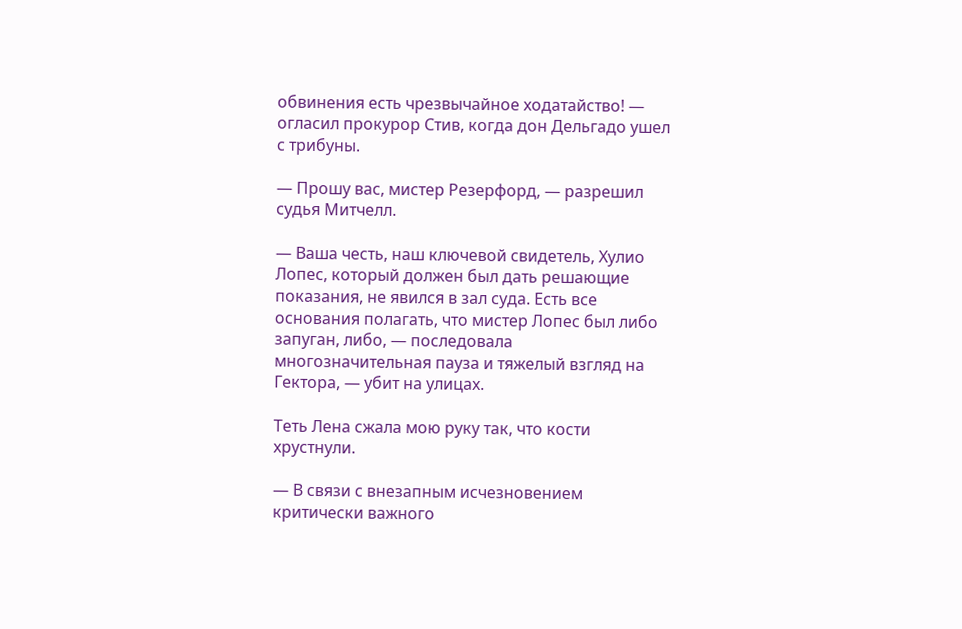обвинения есть чрезвычайное ходатайство! — огласил прокурор Стив, когда дон Дельгадо ушел с трибуны.

— Прошу вас, мистер Резерфорд, — разрешил судья Митчелл.

— Ваша честь, наш ключевой свидетель, Хулио Лопес, который должен был дать решающие показания, не явился в зал суда. Есть все основания полагать, что мистер Лопес был либо запуган, либо, — последовала многозначительная пауза и тяжелый взгляд на Гектора, — убит на улицах.

Теть Лена сжала мою руку так, что кости хрустнули.

— В связи с внезапным исчезновением критически важного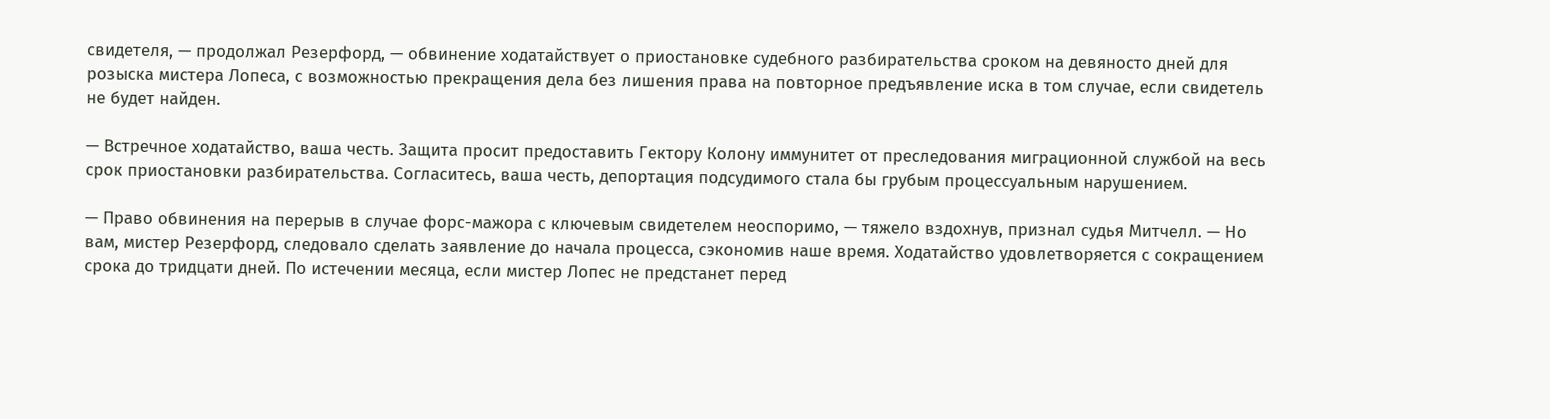свидетеля, — продолжал Резерфорд, — обвинение ходатайствует о приостановке судебного разбирательства сроком на девяносто дней для розыска мистера Лопеса, с возможностью прекращения дела без лишения права на повторное предъявление иска в том случае, если свидетель не будет найден.

— Встречное ходатайство, ваша честь. Защита просит предоставить Гектору Колону иммунитет от преследования миграционной службой на весь срок приостановки разбирательства. Согласитесь, ваша честь, депортация подсудимого стала бы грубым процессуальным нарушением.

— Право обвинения на перерыв в случае форс-мажора с ключевым свидетелем неоспоримо, — тяжело вздохнув, признал судья Митчелл. — Но вам, мистер Резерфорд, следовало сделать заявление до начала процесса, сэкономив наше время. Ходатайство удовлетворяется с сокращением срока до тридцати дней. По истечении месяца, если мистер Лопес не предстанет перед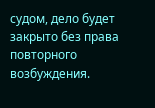судом, дело будет закрыто без права повторного возбуждения.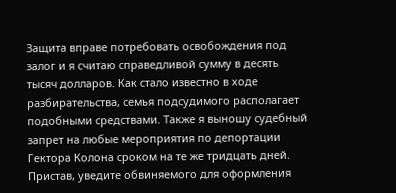Защита вправе потребовать освобождения под залог и я считаю справедливой сумму в десять тысяч долларов. Как стало известно в ходе разбирательства, семья подсудимого располагает подобными средствами. Также я выношу судебный запрет на любые мероприятия по депортации Гектора Колона сроком на те же тридцать дней. Пристав, уведите обвиняемого для оформления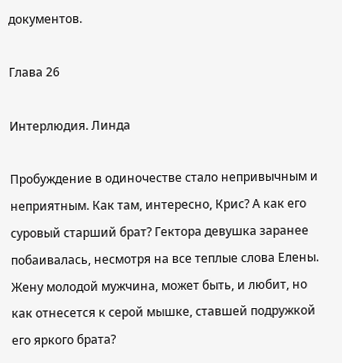документов.

Глава 26

Интерлюдия. Линда

Пробуждение в одиночестве стало непривычным и неприятным. Как там, интересно, Крис? А как его суровый старший брат? Гектора девушка заранее побаивалась, несмотря на все теплые слова Елены. Жену молодой мужчина, может быть, и любит, но как отнесется к серой мышке, ставшей подружкой его яркого брата?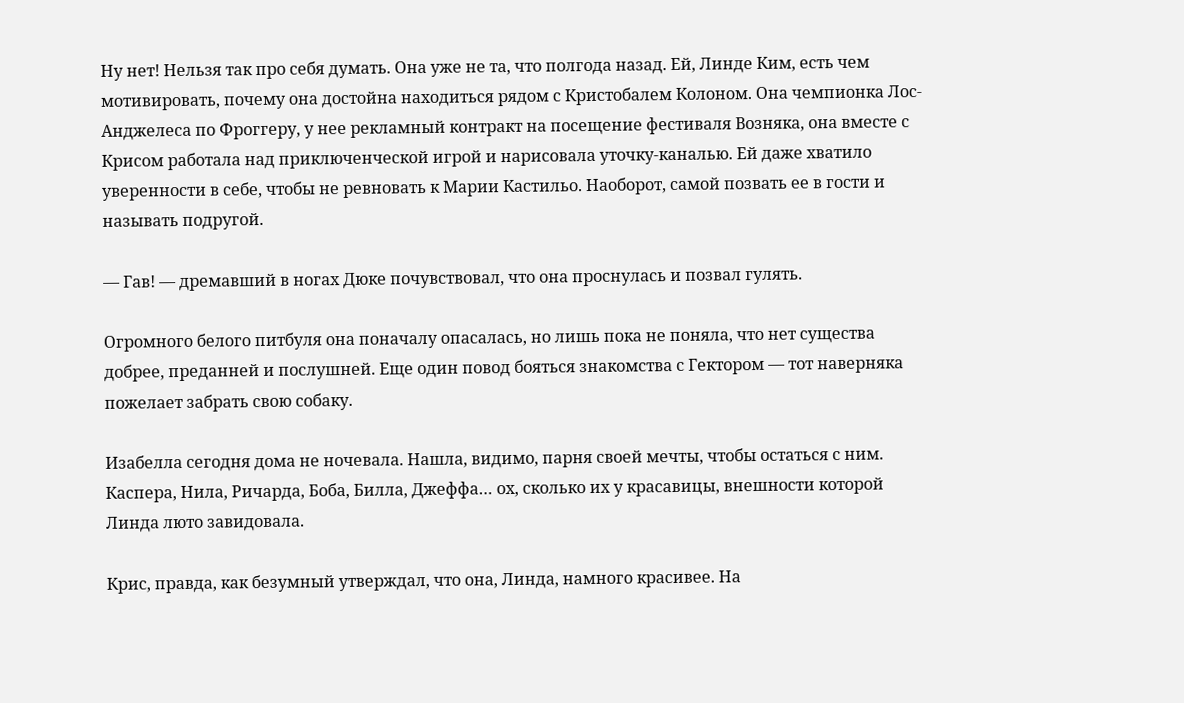Ну нет! Нельзя так про себя думать. Она уже не та, что полгода назад. Ей, Линде Ким, есть чем мотивировать, почему она достойна находиться рядом с Кристобалем Колоном. Она чемпионка Лос-Анджелеса по Фроггеру, у нее рекламный контракт на посещение фестиваля Возняка, она вместе с Крисом работала над приключенческой игрой и нарисовала уточку-каналью. Ей даже хватило уверенности в себе, чтобы не ревновать к Марии Кастильо. Наоборот, самой позвать ее в гости и называть подругой.

— Гав! — дремавший в ногах Дюке почувствовал, что она проснулась и позвал гулять.

Огромного белого питбуля она поначалу опасалась, но лишь пока не поняла, что нет существа добрее, преданней и послушней. Еще один повод бояться знакомства с Гектором — тот наверняка пожелает забрать свою собаку.

Изабелла сегодня дома не ночевала. Нашла, видимо, парня своей мечты, чтобы остаться с ним. Каспера, Нила, Ричарда, Боба, Билла, Джеффа… ох, сколько их у красавицы, внешности которой Линда люто завидовала.

Крис, правда, как безумный утверждал, что она, Линда, намного красивее. На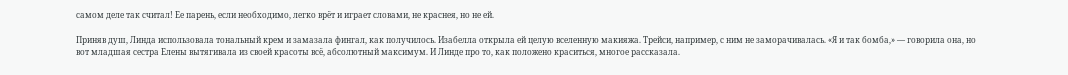самом деле так считал! Ее парень, если необходимо, легко врёт и играет словами, не краснея, но не ей.

Приняв душ, Линда использовала тональный крем и замазала фингал, как получилось. Изабелла открыла ей целую вселенную макияжа. Трейси, например, с ним не заморачивалась. «Я и так бомба,» — говорила она, но вот младшая сестра Елены вытягивала из своей красоты всё, абсолютный максимум. И Линде про то, как положено краситься, многое рассказала.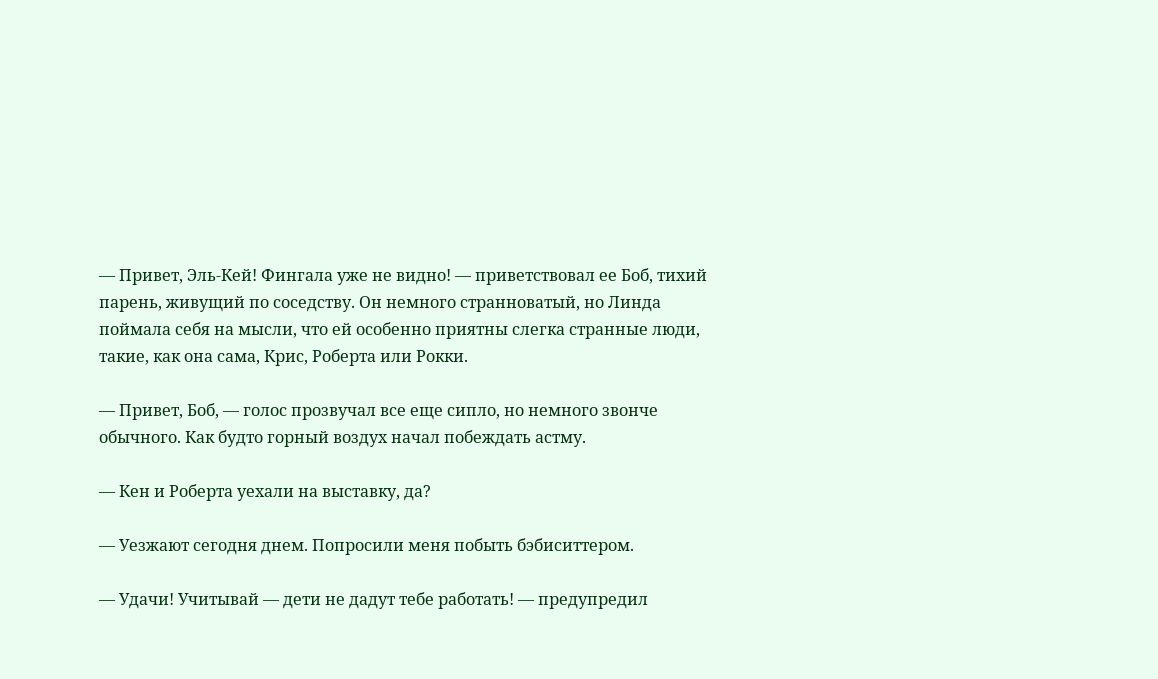— Привет, Эль-Кей! Фингала уже не видно! — приветствовал ее Боб, тихий парень, живущий по соседству. Он немного странноватый, но Линда поймала себя на мысли, что ей особенно приятны слегка странные люди, такие, как она сама, Крис, Роберта или Рокки.

— Привет, Боб, — голос прозвучал все еще сипло, но немного звонче обычного. Как будто горный воздух начал побеждать астму.

— Кен и Роберта уехали на выставку, да?

— Уезжают сегодня днем. Попросили меня побыть бэбиситтером.

— Удачи! Учитывай — дети не дадут тебе работать! — предупредил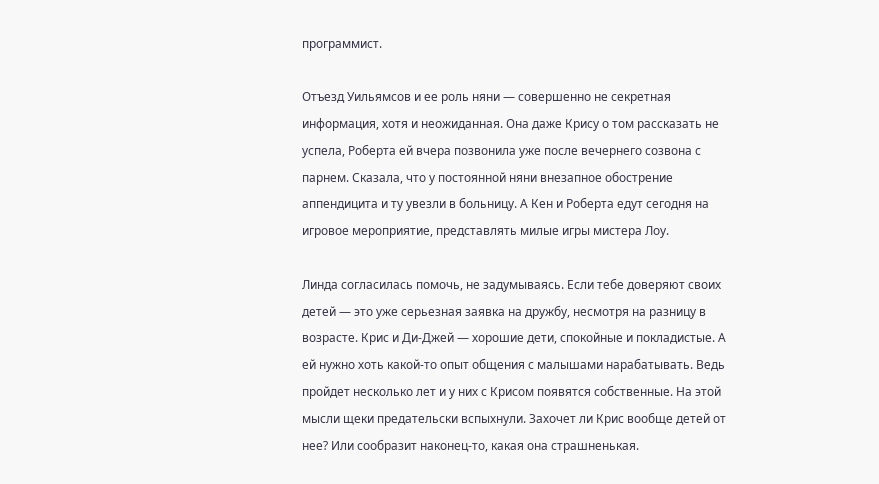программист.

Отъезд Уильямсов и ее роль няни — совершенно не секретная информация, хотя и неожиданная. Она даже Крису о том рассказать не успела, Роберта ей вчера позвонила уже после вечернего созвона с парнем. Сказала, что у постоянной няни внезапное обострение аппендицита и ту увезли в больницу. А Кен и Роберта едут сегодня на игровое мероприятие, представлять милые игры мистера Лоу.

Линда согласилась помочь, не задумываясь. Если тебе доверяют своих детей — это уже серьезная заявка на дружбу, несмотря на разницу в возрасте. Крис и Ди-Джей — хорошие дети, спокойные и покладистые. А ей нужно хоть какой-то опыт общения с малышами нарабатывать. Ведь пройдет несколько лет и у них с Крисом появятся собственные. На этой мысли щеки предательски вспыхнули. Захочет ли Крис вообще детей от нее? Или сообразит наконец-то, какая она страшненькая.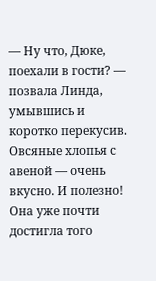— Ну что, Дюке, поехали в гости? — позвала Линда, умывшись и коротко перекусив. Овсяные хлопья с авеной — очень вкусно. И полезно! Она уже почти достигла того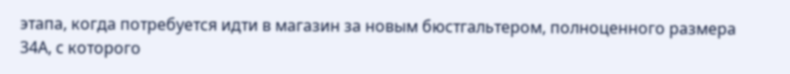этапа, когда потребуется идти в магазин за новым бюстгальтером, полноценного размера 34А, с которого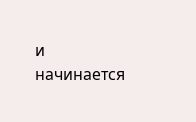и начинается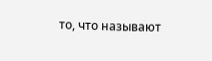то, что называют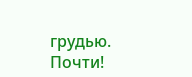грудью. Почти!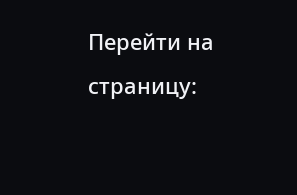Перейти на страницу: